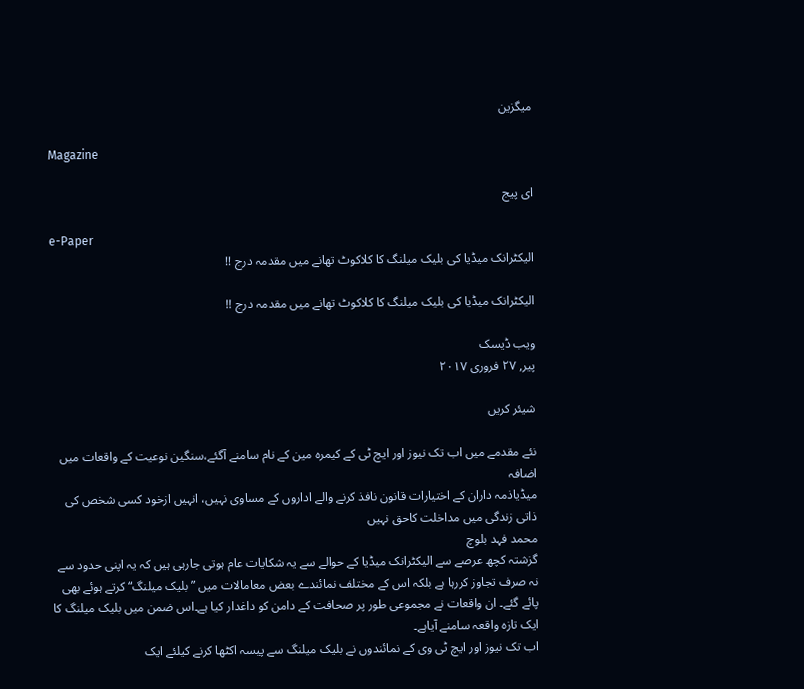میگزین

Magazine

ای پیج

e-Paper
الیکٹرانک میڈیا کی بلیک میلنگ کا کلاکوٹ تھانے میں مقدمہ درج !!

الیکٹرانک میڈیا کی بلیک میلنگ کا کلاکوٹ تھانے میں مقدمہ درج !!

ویب ڈیسک
پیر, ۲۷ فروری ۲۰۱۷

شیئر کریں

نئے مقدمے میں اب تک نیوز اور ایچ ٹی کے کیمرہ مین کے نام سامنے آگئے،سنگین نوعیت کے واقعات میں اضافہ
میڈیاذمہ داران کے اختیارات قانون نافذ کرنے والے اداروں کے مساوی نہیں، انہیں ازخود کسی شخص کی ذاتی زندگی میں مداخلت کاحق نہیں
محمد فہد بلوچ
گزشتہ کچھ عرصے سے الیکٹرانک میڈیا کے حوالے سے یہ شکایات عام ہوتی جارہی ہیں کہ یہ اپنی حدود سے نہ صرف تجاوز کررہا ہے بلکہ اس کے مختلف نمائندے بعض معامالات میں ”بلیک میلنگ“ کرتے ہوئے بھی پائے گئے۔ ان واقعات نے مجموعی طور پر صحافت کے دامن کو داغدار کیا ہے۔اس ضمن میں بلیک میلنگ کا ایک تازہ واقعہ سامنے آیاہے۔
اب تک نیوز اور ایچ ٹی وی کے نمائندوں نے بلیک میلنگ سے پیسہ اکٹھا کرنے کیلئے ایک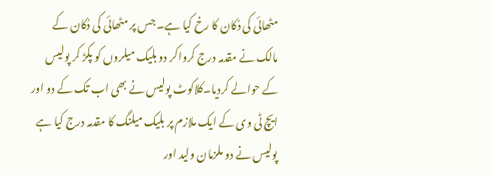مٹھائی کی دُکان کا رخ کیا ہے۔ جس پر مٹھائی کی دُکان کے مالک نے مقدمہ درج کرواکر دو بلیک میلروں کو پکڑ کر پولیس کے حوالے کردیا۔کلاکوٹ پولیس نے بھی اب تک کے دو اور ایچ ٹی وی کے ایک ملازم پر بلیک میلنگ کا مقدمہ درج کیا ہے پولیس نے دو ملزمان ولید اور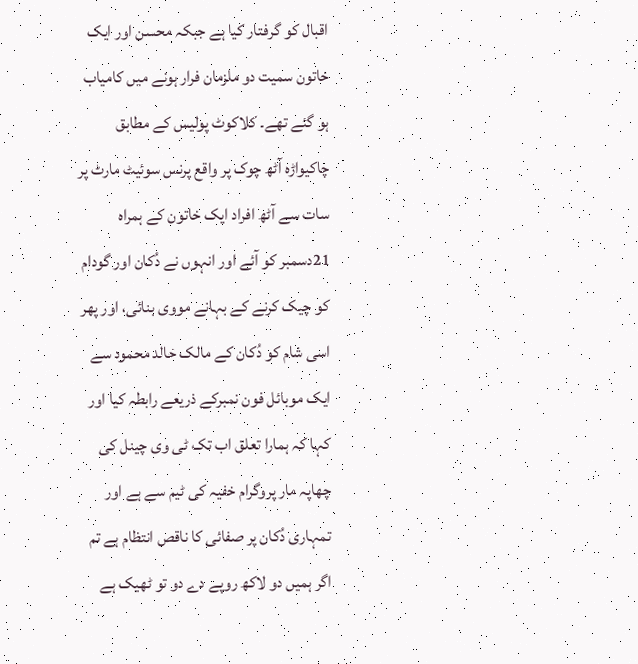اقبال کو گرفتار کیا ہے جبکہ محسن اور ایک خاتون سمیت دو ملزمان فرار ہونے میں کامیاب ہو گئے تھے۔ کلاکوٹ پولیس کے مطابق چاکیواڑہ آٹھ چوک پر واقع پرنس سوئیٹ مارٹ پر سات سے آٹھ افراد ایک خاتون کے ہمراہ 21دسمبر کو آئے اور انہوں نے دُکان اور گودام کو چیک کرنے کے بہانے مووی بنائی، اور پھر اسی شام کو دُکان کے مالک خالد محمود سے ایک موبائل فون نمبرکے ذریعے رابطہ کیا اور کہا کہ ہمارا تعلق اب تک ٹی وی چینل کی چھاپہ مار پروگرام خفیہ کی ٹیم سے ہے اور تمہاری دُکان پر صفائی کا ناقص انتظام ہے تم اگر ہمیں دو لاکھ روپے دے دو تو ٹھیک ہے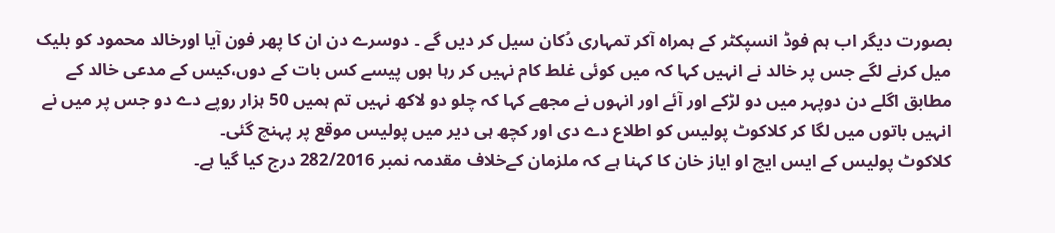بصورت دیگر اب ہم فوڈ انسپکٹر کے ہمراہ آکر تمہاری دُکان سیل کر دیں گے ۔ دوسرے دن ان کا پھر فون آیا اورخالد محمود کو بلیک میل کرنے لگے جس پر خالد نے انہیں کہا کہ میں کوئی غلط کام نہیں کر رہا ہوں پیسے کس بات کے دوں،کیس کے مدعی خالد کے مطابق اگلے دن دوپہر میں دو لڑکے اور آئے اور انہوں نے مجھے کہا کہ چلو دو لاکھ نہیں تم ہمیں 50 ہزار روپے دے دو جس پر میں نے انہیں باتوں میں لگا کر کلاکوٹ پولیس کو اطلاع دے دی اور کچھ ہی دیر میں پولیس موقع پر پہنچ گئی۔
کلاکوٹ پولیس کے ایس ایچ او ایاز خان کا کہنا ہے کہ ملزمان کےخلاف مقدمہ نمبر 282/2016 درج کیا گیا ہے۔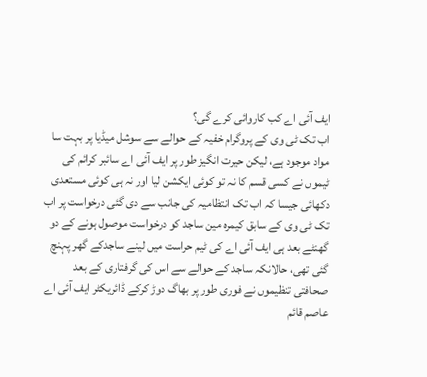ایف آئی اے کب کاروائی کرے گی؟
اب تک ٹی وی کے پروگرام خفیہ کے حوالے سے سوشل میڈیا پر بہت سا مواد موجود ہے، لیکن حیرت انگیز طور پر ایف آئی اے سائبر کرائم کی ٹیموں نے کسی قسم کا نہ تو کوئی ایکشن لیا اور نہ ہی کوئی مستعدی دکھائی جیسا کہ اب تک انتظامیہ کی جانب سے دی گئی درخواست پر اب تک ٹی وی کے سابق کیمرہ مین ساجد کو درخواست موصول ہونے کے دو گھنٹے بعد ہی ایف آئی اے کی ٹیم حراست میں لینے ساجدکے گھر پہنچ گئی تھی، حالانکہ ساجد کے حوالے سے اس کی گرفتاری کے بعد صحافتی تنظیموں نے فوری طور پر بھاگ دوڑ کرکے ڈائریکٹر ایف آئی اے عاصم قائم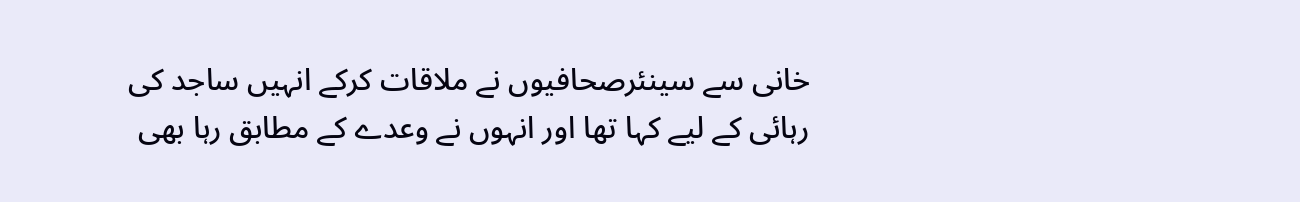خانی سے سینئرصحافیوں نے ملاقات کرکے انہیں ساجد کی رہائی کے لیے کہا تھا اور انہوں نے وعدے کے مطابق رہا بھی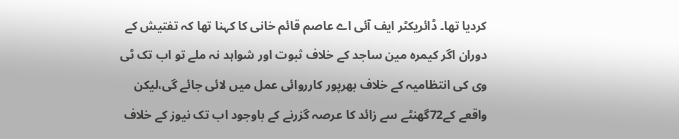کردیا تھا۔ ڈائریکٹر ایف آئی اے عاصم قائم خانی کا کہنا تھا کہ تفتیش کے دوران اگر کیمرہ مین ساجد کے خلاف ثبوت اور شواہد نہ ملے تو اب تک ٹی وی کی انتظامیہ کے خلاف بھرپور کارروائی عمل میں لائی جائے گی،لیکن واقعے کے72گھنٹے سے زائد کا عرصہ گزرنے کے باوجود اب تک نیوز کے خلاف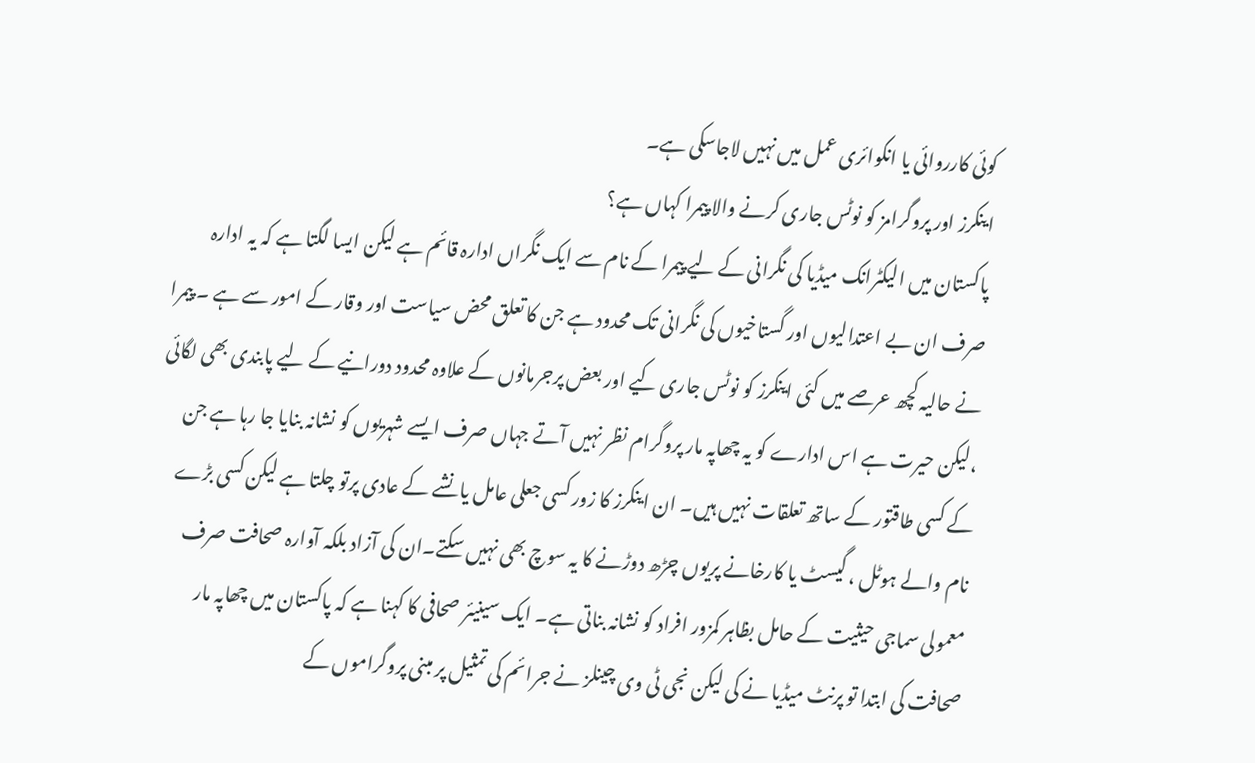کوئی کارروائی یا انکوائری عمل میں نہیں لاجاسکی ہے۔
اینکرز اور پروگرامز کو نوٹس جاری کرنے والا پیمرا کہاں ہے؟
پاکستان میں الیکٹرانک میڈیا کی نگرانی کے لیے پیمرا کے نام سے ایک نگراں ادارہ قائم ہے لیکن ایسا لگتا ہے کہ یہ ادارہ صرف ان بے اعتدالیوں اور گستاخیوں کی نگرانی تک محدود ہے جن کا تعلق محض سیاست اور وقار کے امور سے ہے ۔ پیمرا نے حالیہ کچھ عرصے میں کئی اینکرز کو نوٹس جاری کیے اور بعض پرجرمانوں کے علاوہ محدود دورانیے کے لیے پابندی بھی لگائی ،لیکن حیرت ہے اس ادارے کو یہ چھاپہ مار پروگرام نظر نہیں آتے جہاں صرف ایسے شہریوں کو نشانہ بنایا جا رہا ہے جن کے کسی طاقتور کے ساتھ تعلقات نہیں ہیں۔ ان اینکرز کا زور کسی جعلی عامل یا نشے کے عادی پرتو چلتا ہے لیکن کسی بڑے نام والے ہوٹل ، گیسٹ یا کارخانے پریوں چڑھ دوڑنے کا یہ سوچ بھی نہیں سکتے۔ان کی آزاد بلکہ آوارہ صحافت صرف معمولی سماجی حیثیت کے حامل بظاہر کمزور افراد کو نشانہ بناتی ہے۔ ایک سینیئر صحافی کا کہنا ہے کہ پاکستان میں چھاپہ مار صحافت کی ابتدا تو پرنٹ میڈیا نے کی لیکن نجی ٹی وی چینلز نے جرائم کی تمثیل پر مبنی پروگراموں کے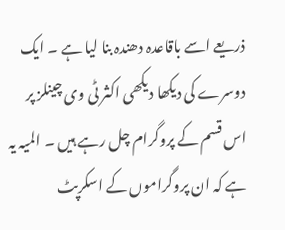ذریعے اسے باقاعدہ دھندہ بنا لیا ہے ۔ ایک دوسرے کی دیکھا دیکھی اکثر ٹی وی چینلز پر اس قسم کے پروگرام چل رہے ہیں ۔ المیہ یہ ہے کہ ان پروگراموں کے اسکرپٹ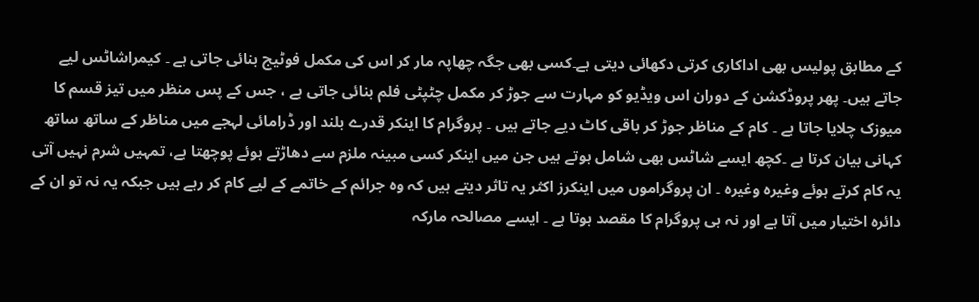کے مطابق پولیس بھی اداکاری کرتی دکھائی دیتی ہے۔کسی بھی جگہ چھاپہ مار کر اس کی مکمل فوٹیج بنائی جاتی ہے ۔ کیمراشاٹس لیے جاتے ہیں۔ پھر پروڈکشن کے دوران اس ویڈیو کو مہارت سے جوڑ کر مکمل چٹپٹی فلم بنائی جاتی ہے ، جس کے پس منظر میں تیز قسم کا میوزک چلایا جاتا ہے ۔ کام کے مناظر جوڑ کر باقی کاٹ دیے جاتے ہیں ۔ پروگرام کا اینکر قدرے بلند اور ڈرامائی لہجے میں مناظر کے ساتھ ساتھ کہانی بیان کرتا ہے ۔کچھ ایسے شاٹس بھی شامل ہوتے ہیں جن میں اینکر کسی مبینہ ملزم سے دھاڑتے ہوئے پوچھتا ہے، تمہیں شرم نہیں آتی یہ کام کرتے ہوئے وغیرہ وغیرہ ۔ ان پروگراموں میں اینکرز اکثر یہ تاثر دیتے ہیں کہ وہ جرائم کے خاتمے کے لیے کام کر رہے ہیں جبکہ یہ نہ تو ان کے دائرہ اختیار میں آتا ہے اور نہ ہی پروگرام کا مقصد ہوتا ہے ۔ ایسے مصالحہ مارکہ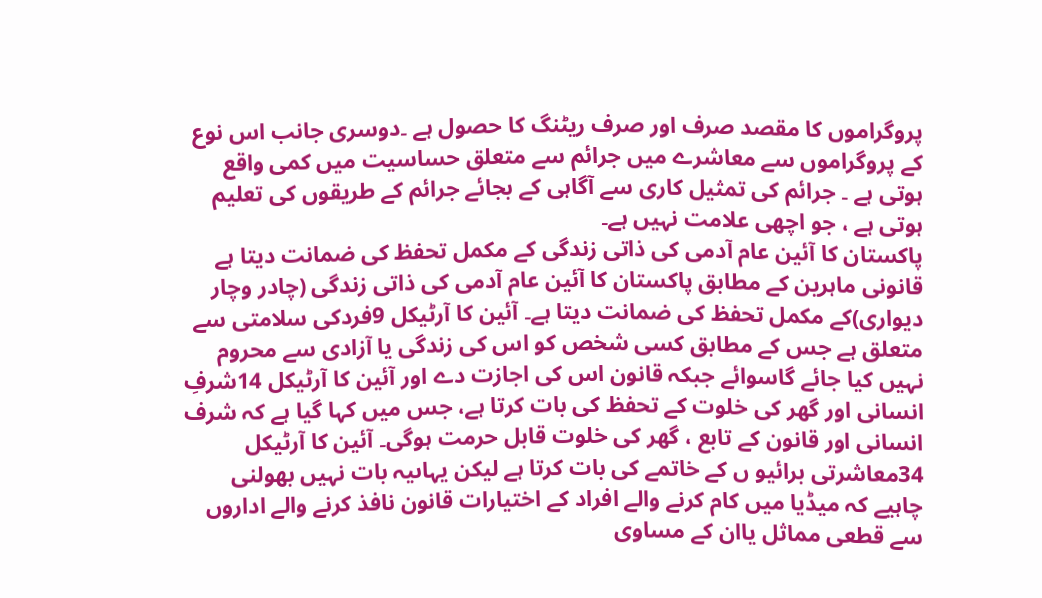پروگراموں کا مقصد صرف اور صرف ریٹنگ کا حصول ہے ۔دوسری جانب اس نوع کے پروگراموں سے معاشرے میں جرائم سے متعلق حساسیت میں کمی واقع ہوتی ہے ۔ جرائم کی تمثیل کاری سے آگاہی کے بجائے جرائم کے طریقوں کی تعلیم ہوتی ہے ، جو اچھی علامت نہیں ہے۔
پاکستان کا آئین عام آدمی کی ذاتی زندگی کے مکمل تحفظ کی ضمانت دیتا ہے
قانونی ماہرین کے مطابق پاکستان کا آئین عام آدمی کی ذاتی زندگی (چادر وچار دیواری)کے مکمل تحفظ کی ضمانت دیتا ہے۔ آئین کا آرٹیکل 9فردکی سلامتی سے متعلق ہے جس کے مطابق کسی شخص کو اس کی زندگی یا آزادی سے محروم نہیں کیا جائے گاسوائے جبکہ قانون اس کی اجازت دے اور آئین کا آرٹیکل 14شرفِ انسانی اور گھر کی خلوت کے تحفظ کی بات کرتا ہے، جس میں کہا گیا ہے کہ شرف انسانی اور قانون کے تابع ، گھر کی خلوت قابل حرمت ہوگی۔ آئین کا آرٹیکل 34معاشرتی برائیو ں کے خاتمے کی بات کرتا ہے لیکن یہاںیہ بات نہیں بھولنی چاہیے کہ میڈیا میں کام کرنے والے افراد کے اختیارات قانون نافذ کرنے والے اداروں سے قطعی مماثل یاان کے مساوی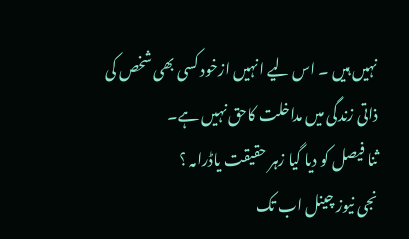نہیں ہیں ۔ اس لیے انہیں ازخود کسی بھی شخص کی ذاتی زندگی میں مداخلت کاحق نہیں ہے۔
ثنا فیصل کو دیا گیا زہر حقیقت یاڈرامہ ؟
نجی نیوز چینل اب تک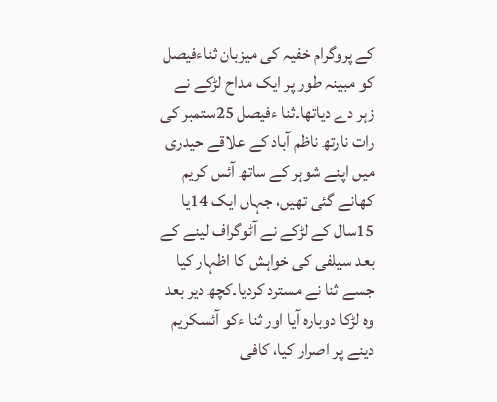کے پروگرام خفیہ کی میزبان ثناءفیصل کو مبینہ طور پر ایک مداح لڑکے نے زہر دے دیاتھا۔ثنا ءفیصل 25ستمبر کی رات نارتھ ناظم آباد کے علاقے حیدری میں اپنے شوہر کے ساتھ آئس کریم کھانے گئی تھیں، جہاں ایک 14یا 15سال کے لڑکے نے آٹوگراف لینے کے بعد سیلفی کی خواہش کا اظہار کیا جسے ثنا نے مسترد کردیا۔کچھ دیر بعد وہ لڑکا دوبارہ آیا اور ثنا ءکو آئسکریم دینے پر اصرار کیا، کافی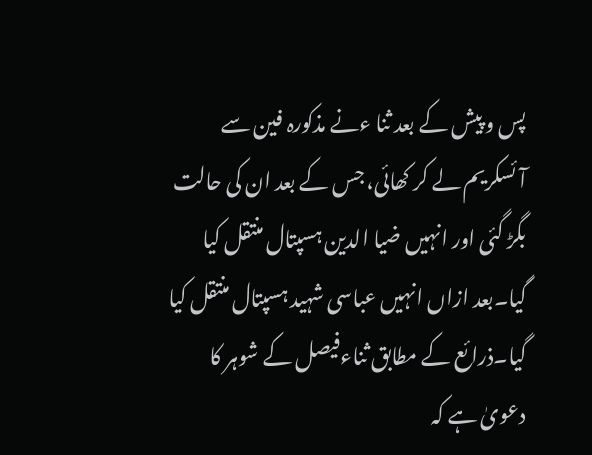پس و پیش کے بعد ثنا ءنے مذکورہ فین سے آئسکریم لے کر کھائی، جس کے بعد ان کی حالت بگڑ گئی اور انہیں ضیا الدین ہسپتال منتقل کیا گیا۔بعد ازاں انہیں عباسی شہید ہسپتال منتقل کیا گیا۔ذرائع کے مطابق ثناءفیصل کے شوہر کا دعویٰ ہے کہ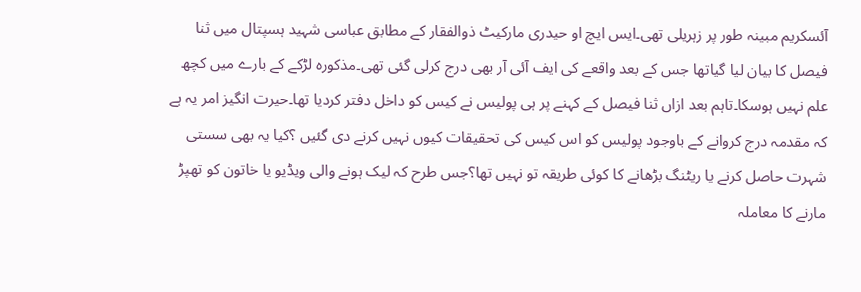آئسکریم مبینہ طور پر زہریلی تھی۔ایس ایچ او حیدری مارکیٹ ذوالفقار کے مطابق عباسی شہید ہسپتال میں ثنا فیصل کا بیان لیا گیاتھا جس کے بعد واقعے کی ایف آئی آر بھی درج کرلی گئی تھی۔مذکورہ لڑکے کے بارے میں کچھ علم نہیں ہوسکا۔تاہم بعد ازاں ثنا فیصل کے کہنے پر ہی پولیس نے کیس کو داخل دفتر کردیا تھا۔حیرت انگیز امر یہ ہے کہ مقدمہ درج کروانے کے باوجود پولیس کو اس کیس کی تحقیقات کیوں نہیں کرنے دی گئیں ؟کیا یہ بھی سستی شہرت حاصل کرنے یا ریٹنگ بڑھانے کا کوئی طریقہ تو نہیں تھا؟جس طرح کہ لیک ہونے والی ویڈیو یا خاتون کو تھپڑ مارنے کا معاملہ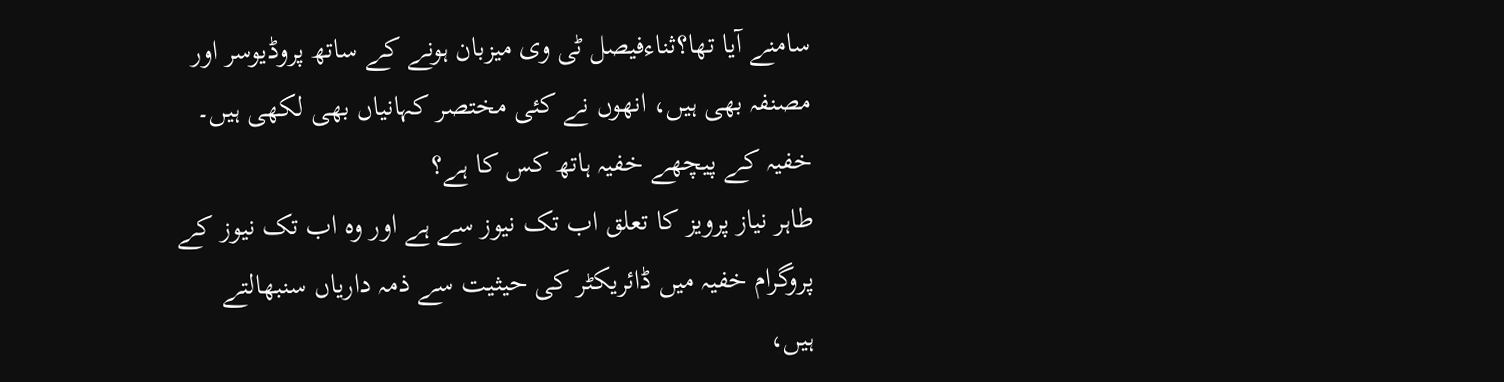سامنے آیا تھا؟ثناءفیصل ٹی وی میزبان ہونے کے ساتھ پروڈیوسر اور مصنفہ بھی ہیں، انھوں نے کئی مختصر کہانیاں بھی لکھی ہیں۔
خفیہ کے پیچھے خفیہ ہاتھ کس کا ہے؟
طاہر نیاز پرویز کا تعلق اب تک نیوز سے ہے اور وہ اب تک نیوز کے پروگرام خفیہ میں ڈائریکٹر کی حیثیت سے ذمہ داریاں سنبھالتے ہیں،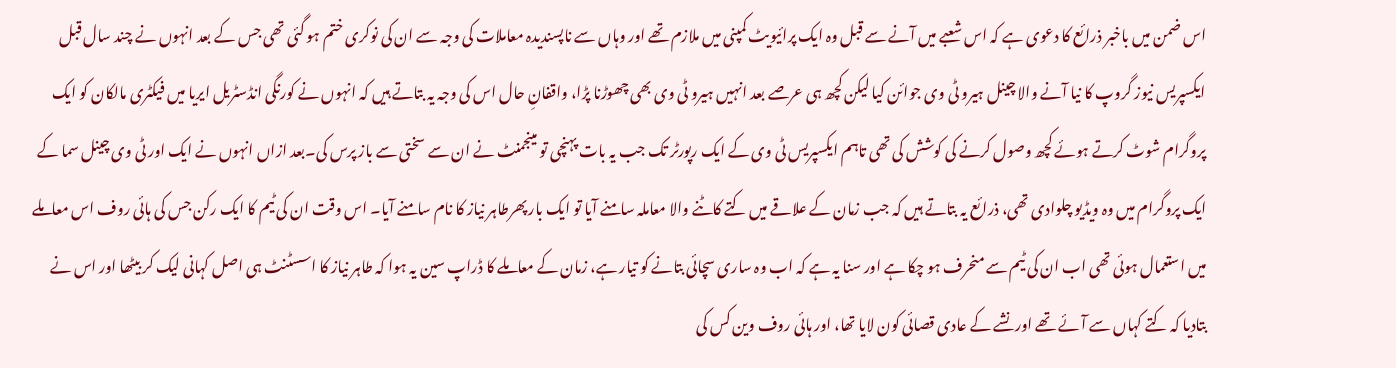اس ضمن میں باخبر ذرائع کا دعوی ہے کہ اس شعبے میں آنے سے قبل وہ ایک پرائیویٹ کمپنی میں ملازم تھے اور وہاں سے ناپسندیدہ معاملات کی وجہ سے ان کی نوکری ختم ہو گئی تھی جس کے بعد انہوں نے چند سال قبل ایکسپریس نیوز گروپ کا نیا آنے والا چینل ہیرو ٹی وی جوائن کیا لیکن کچھ ہی عرصے بعد انہیں ہیرو ٹی وی بھی چھوڑنا پڑا، واقفانِ حال اس کی وجہ یہ بتاتے ہیں کہ انہوں نے کورنگی انڈسٹریل ایریا میں فیکٹری مالکان کو ایک پروگرام شوٹ کرتے ہوئے کچھ وصول کرنے کی کوشش کی تھی تاہم ایکسپریس ٹی وی کے ایک رپورٹر تک جب یہ بات پہنچی تو مینجمنٹ نے ان سے سختی سے باز پرس کی۔بعد ازاں انہوں نے ایک اور ٹی وی چینل سما کے ایک پروگرام میں وہ ویڈیو چلوادی تھی، ذرائع یہ بتاتے ہیں کہ جب زمان کے علاقے میں کتے کاٹنے والا معاملہ سامنے آیا تو ایک بار پھرطاہر نیاز کا نام سامنے آیا۔ اس وقت ان کی ٹیم کا ایک رکن جس کی ہائی روف اس معاملے میں استعمال ہوئی تھی اب ان کی ٹیم سے منحرف ہو چکا ہے اور سنا یہ ہے کہ اب وہ ساری سچائی بتانے کو تیار ہے، زمان کے معاملے کا ڈراپ سین یہ ہوا کہ طاہر نیاز کا اسسٹنٹ ہی اصل کہانی لیک کر بیٹھا اور اس نے بتادیا کہ کتے کہاں سے آئے تھے اور نشے کے عادی قصائی کون لایا تھا، اور ہائی روف وین کس کی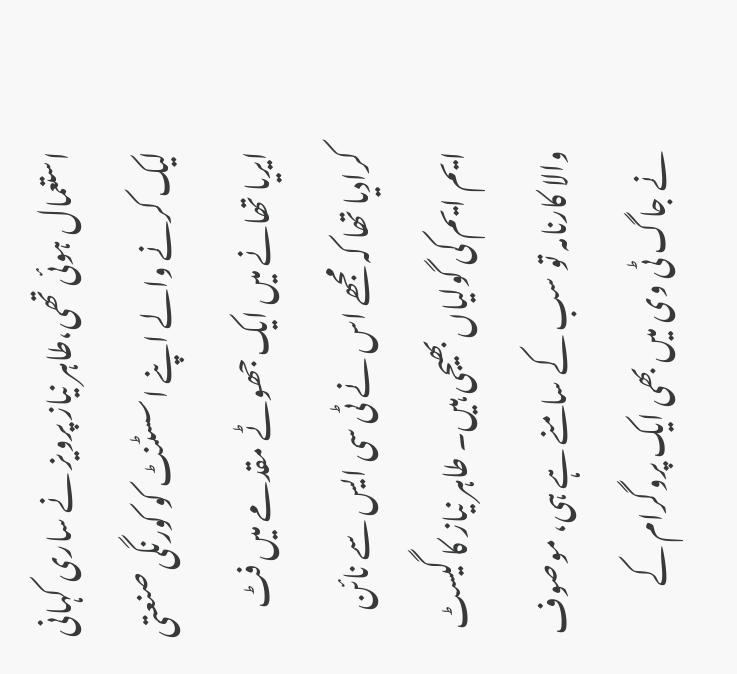استعمال ہوئی تھی،طاہر نیاز پرویز نے ساری کہانی لیک کرنے والے اپنے اسسٹنٹ کو کورنگی صنعتی ایریا تھانے میں ایک جھوٹے مقدمے میں فٹ کرادیا تھا کہ مجھے اس نے ٹی سی ایس سے نائن ایم ایم کی گولیاں بھیجی ہیں۔ طاہر نیاز کا گیسٹ والا کارنامہ تو سب کے سامنے ہے ہی، موصوف نے جاگ ٹی وی میں بھی ایک پروگرام کے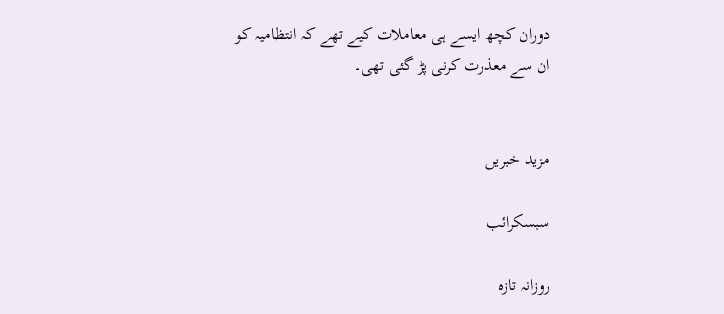دوران کچھ ایسے ہی معاملات کیے تھے کہ انتظامیہ کو ان سے معذرت کرنی پڑ گئی تھی۔


مزید خبریں

سبسکرائب

روزانہ تازہ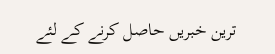ترین خبریں حاصل کرنے کے لئے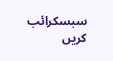سبسکرائب کریں